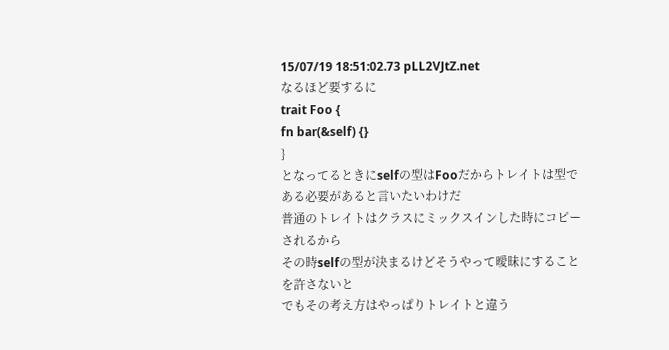15/07/19 18:51:02.73 pLL2VJtZ.net
なるほど要するに
trait Foo {
fn bar(&self) {}
}
となってるときにselfの型はFooだからトレイトは型である必要があると言いたいわけだ
普通のトレイトはクラスにミックスインした時にコピーされるから
その時selfの型が決まるけどそうやって曖昧にすることを許さないと
でもその考え方はやっぱりトレイトと違う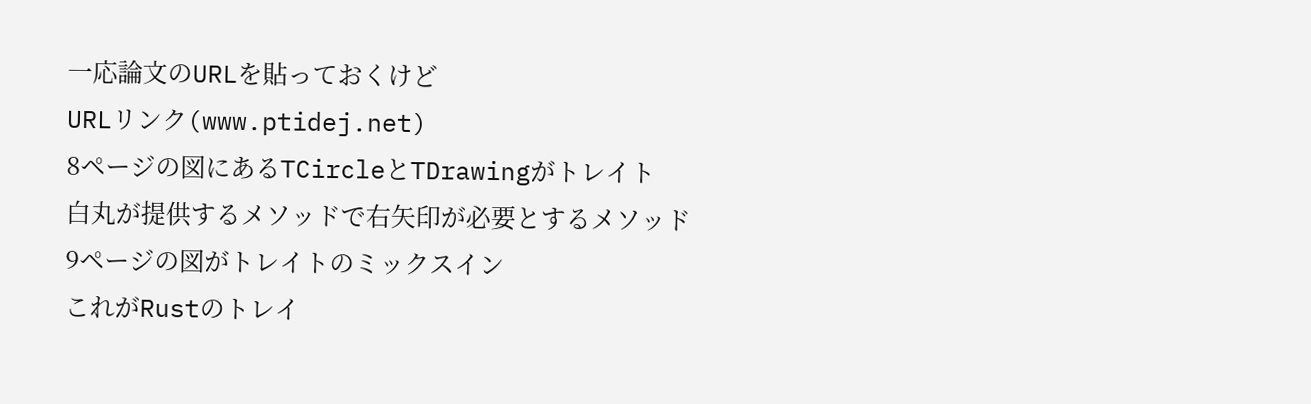一応論文のURLを貼っておくけど
URLリンク(www.ptidej.net)
8ページの図にあるTCircleとTDrawingがトレイト
白丸が提供するメソッドで右矢印が必要とするメソッド
9ページの図がトレイトのミックスイン
これがRustのトレイ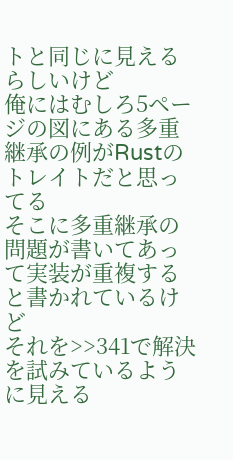トと同じに見えるらしいけど
俺にはむしろ5ページの図にある多重継承の例がRustのトレイトだと思ってる
そこに多重継承の問題が書いてあって実装が重複すると書かれているけど
それを>>341で解決を試みているように見える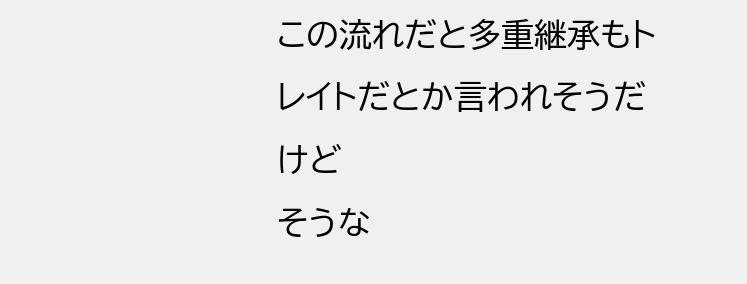この流れだと多重継承もトレイトだとか言われそうだけど
そうな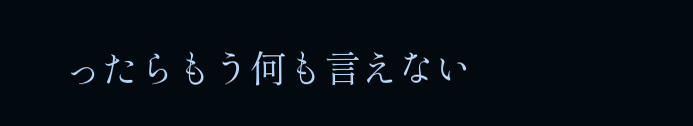ったらもう何も言えない